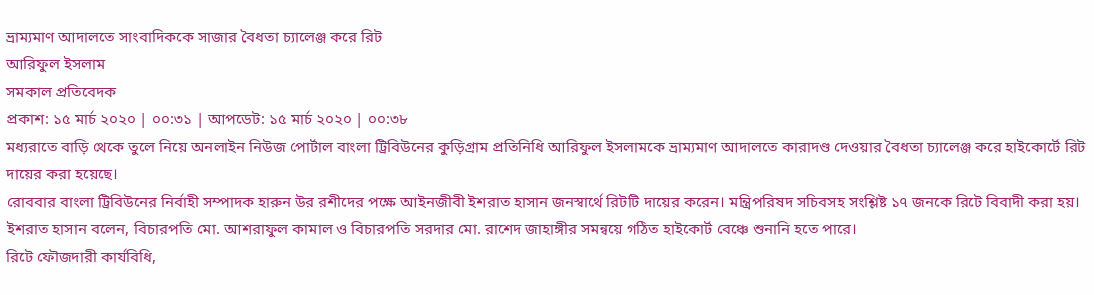ভ্রাম্যমাণ আদালতে সাংবাদিককে সাজার বৈধতা চ্যালেঞ্জ করে রিট
আরিফুল ইসলাম
সমকাল প্রতিবেদক
প্রকাশ: ১৫ মার্চ ২০২০ | ০০:৩১ | আপডেট: ১৫ মার্চ ২০২০ | ০০:৩৮
মধ্যরাতে বাড়ি থেকে তুলে নিয়ে অনলাইন নিউজ পোর্টাল বাংলা ট্রিবিউনের কুড়িগ্রাম প্রতিনিধি আরিফুল ইসলামকে ভ্রাম্যমাণ আদালতে কারাদণ্ড দেওয়ার বৈধতা চ্যালেঞ্জ করে হাইকোর্টে রিট দায়ের করা হয়েছে।
রোববার বাংলা ট্রিবিউনের নির্বাহী সম্পাদক হারুন উর রশীদের পক্ষে আইনজীবী ইশরাত হাসান জনস্বার্থে রিটটি দায়ের করেন। মন্ত্রিপরিষদ সচিবসহ সংশ্লিষ্ট ১৭ জনকে রিটে বিবাদী করা হয়।
ইশরাত হাসান বলেন, বিচারপতি মো. আশরাফুল কামাল ও বিচারপতি সরদার মো. রাশেদ জাহাঙ্গীর সমন্বয়ে গঠিত হাইকোর্ট বেঞ্চে শুনানি হতে পারে।
রিটে ফৌজদারী কার্যবিধি,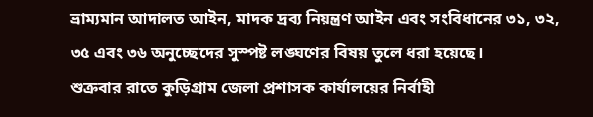ভ্রাম্যমান আদালত আইন, মাদক দ্রব্য নিয়ন্ত্রণ আইন এবং সংবিধানের ৩১, ৩২, ৩৫ এবং ৩৬ অনুচ্ছেদের সুস্পষ্ট লঙ্ঘণের বিষয় তুলে ধরা হয়েছে।
শুক্রবার রাতে কুড়িগ্রাম জেলা প্রশাসক কার্যালয়ের নির্বাহী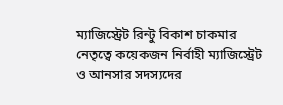ম্যাজিস্ট্রেট রিন্টু বিকাশ চাকমার নেতৃত্বে কয়েকজন নির্বাহী ম্যাজিস্ট্রেট ও আনসার সদস্যদের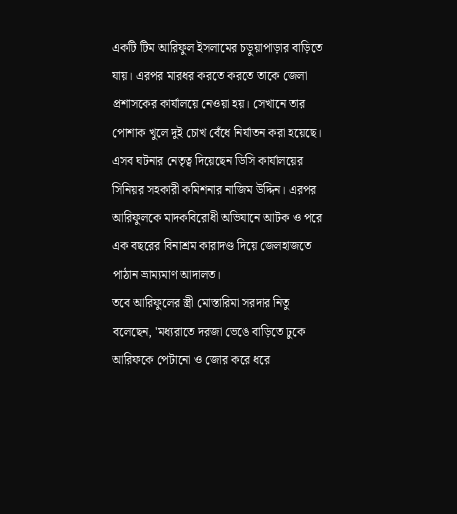একটি টিম আরিফুল ইসলামের চড়ুয়াপাড়ার বাড়িতে যায়। এরপর মারধর করতে করতে তাকে জেলা প্রশাসকের কার্যালয়ে নেওয়া হয়। সেখানে তার পোশাক খুলে দুই চোখ বেঁধে নির্যাতন করা হয়েছে। এসব ঘটনার নেতৃত্ব দিয়েছেন ডিসি কার্যালয়ের সিনিয়র সহকারী কমিশনার নাজিম উদ্দিন। এরপর আরিফুলকে মাদকবিরোধী অভিযানে আটক ও পরে এক বছরের বিনাশ্রম কারাদণ্ড দিয়ে জেলহাজতে পাঠান ভ্রাম্যমাণ আদালত।
তবে আরিফুলের স্ত্রী মোস্তারিমা সরদার নিতু বলেছেন, 'মধ্যরাতে দরজা ভেঙে বাড়িতে ঢুকে আরিফকে পেটানো ও জোর করে ধরে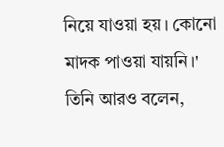নিয়ে যাওয়া হয়। কোনো মাদক পাওয়া যায়নি।'
তিনি আরও বলেন,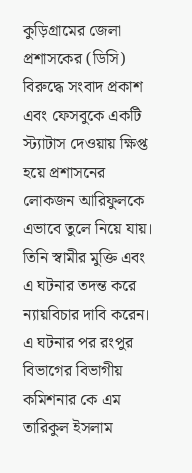কুড়িগ্রামের জেলা প্রশাসকের (ডিসি) বিরুদ্ধে সংবাদ প্রকাশ এবং ফেসবুকে একটি স্ট্যাটাস দেওয়ায় ক্ষিপ্ত হয়ে প্রশাসনের লোকজন আরিফুলকে এভাবে তুলে নিয়ে যায়। তিনি স্বামীর মুক্তি এবং এ ঘটনার তদন্ত করে ন্যায়বিচার দাবি করেন।
এ ঘটনার পর রংপুর বিভাগের বিভাগীয় কমিশনার কে এম তারিকুল ইসলাম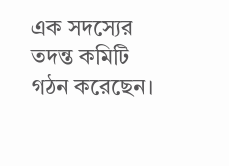এক সদস্যের তদন্ত কমিটি গঠন করেছেন।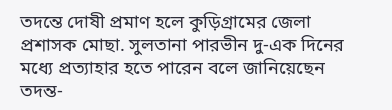তদন্তে দোষী প্রমাণ হলে কুড়িগ্রামের জেলা প্রশাসক মোছা. সুলতানা পারভীন দু-এক দিনের মধ্যে প্রত্যাহার হতে পারেন বলে জানিয়েছেন তদন্ত-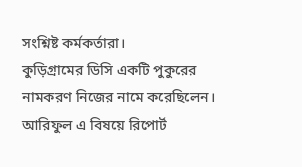সংশ্নিষ্ট কর্মকর্তারা।
কুড়িগ্রামের ডিসি একটি পুকুরের নামকরণ নিজের নামে করেছিলেন। আরিফুল এ বিষয়ে রিপোর্ট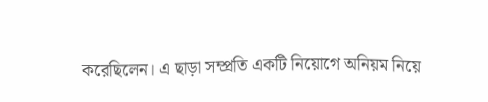করেছিলেন। এ ছাড়া সম্প্রতি একটি নিয়োগে অনিয়ম নিয়ে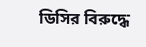ডিসির বিরুদ্ধে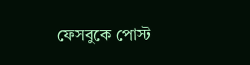ফেসবুকে পোস্ট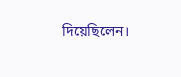দিয়েছিলেন।